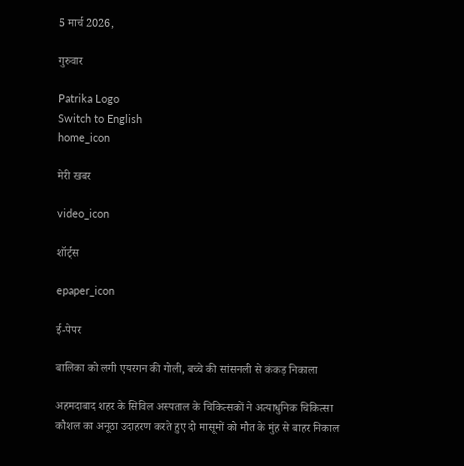5 मार्च 2026,

गुरुवार

Patrika Logo
Switch to English
home_icon

मेरी खबर

video_icon

शॉर्ट्स

epaper_icon

ई-पेपर

बालिका को लगी एयरगन की गोली, बच्चे की सांसनली से कंकड़ निकाला

अहमदाबाद शहर के सिविल अस्पताल के चिकित्सकों ने अत्याधुनिक चिकित्सा कौशल का अनूठा उदाहरण करते हुए दो मासूमों को मौत के मुंह से बाहर निकाल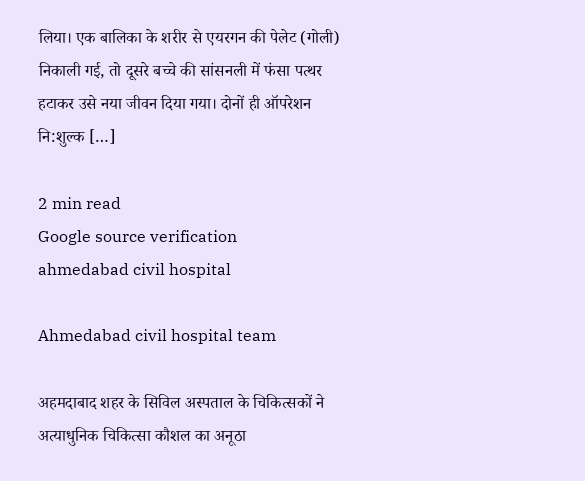लिया। एक बालिका के शरीर से एयरगन की पेलेट (गोली) निकाली गई, तो दूसरे बच्चे की सांसनली में फंसा पत्थर हटाकर उसे नया जीवन दिया गया। दोनों ही ऑपरेशन नि:शुल्क […]

2 min read
Google source verification
ahmedabad civil hospital

Ahmedabad civil hospital team

अहमदाबाद शहर के सिविल अस्पताल के चिकित्सकों ने अत्याधुनिक चिकित्सा कौशल का अनूठा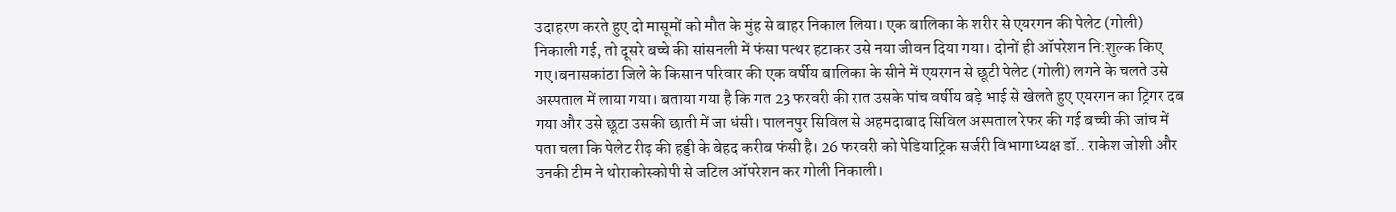उदाहरण करते हुए दो मासूमों को मौत के मुंह से बाहर निकाल लिया। एक बालिका के शरीर से एयरगन की पेलेट (गोली) निकाली गई, तो दूसरे बच्चे की सांसनली में फंसा पत्थर हटाकर उसे नया जीवन दिया गया। दोनों ही ऑपरेशन नि:शुल्क किए गए।बनासकांठा जिले के किसान परिवार की एक वर्षीय बालिका के सीने में एयरगन से छूटी पेलेट (गोली) लगने के चलते उसे अस्पताल में लाया गया। बताया गया है कि गत 23 फरवरी की रात उसके पांच वर्षीय बड़े भाई से खेलते हुए एयरगन का ट्रिगर दब गया और उसे छूटा उसकी छाती में जा धंसी। पालनपुर सिविल से अहमदाबाद सिविल अस्पताल रेफर की गई बच्ची की जांच में पता चला कि पेलेट रीढ़ की हड्डी के बेहद करीब फंसी है। 26 फरवरी को पेडियाट्रिक सर्जरी विभागाध्यक्ष डॉ.. राकेश जोशी और उनकी टीम ने थोराकोस्कोपी से जटिल ऑपरेशन कर गोली निकाली।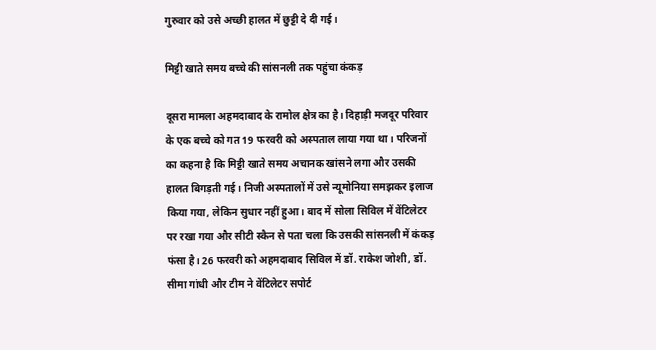गुरुवार को उसे अच्छी हालत में छुट्टी दे दी गई।

मिट्टी खाते समय बच्चे की सांसनली तक पहुंचा कंकड़

दूसरा मामला अहमदाबाद के रामोल क्षेत्र का है। दिहाड़ी मजदूर परिवार के एक बच्चे को गत 19 फरवरी को अस्पताल लाया गया था। परिजनों का कहना है कि मिट्टी खाते समय अचानक खांसने लगा और उसकी हालत बिगड़ती गई। निजी अस्पतालों में उसे न्यूमोनिया समझकर इलाज किया गया, लेकिन सुधार नहीं हुआ। बाद में सोला सिविल में वेंटिलेटर पर रखा गया और सीटी स्कैन से पता चला कि उसकी सांसनली में कंकड़ फंसा है। 26 फरवरी को अहमदाबाद सिविल में डॉ. राकेश जोशी, डॉ. सीमा गांधी और टीम ने वेंटिलेटर सपोर्ट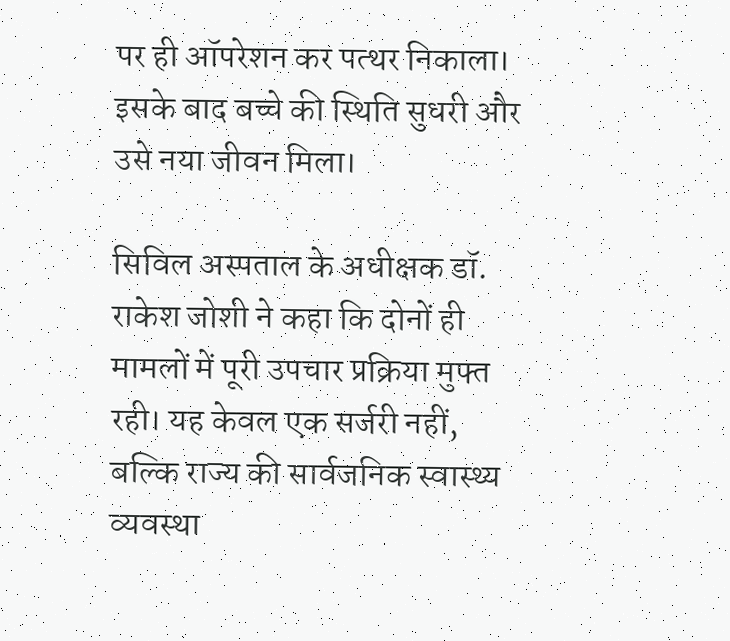पर ही ऑपरेशन कर पत्थर निकाला। इसके बाद बच्चे की स्थिति सुधरी और उसे नया जीवन मिला।

सिविल अस्पताल के अधीक्षक डॉ. राकेश जोशी ने कहा कि दोनों ही मामलों में पूरी उपचार प्रक्रिया मुफ्त रही। यह केवल एक सर्जरी नहीं, बल्कि राज्य की सार्वजनिक स्वास्थ्य व्यवस्था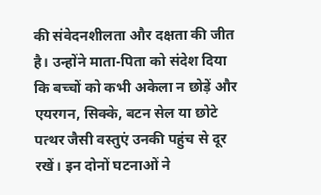की संवेदनशीलता और दक्षता की जीत है। उन्होंने माता-पिता को संदेश दिया कि बच्चों को कभी अकेला न छोड़ें और एयरगन, सिक्के, बटन सेल या छोटे पत्थर जैसी वस्तुएं उनकी पहुंच से दूर रखें। इन दोनों घटनाओं ने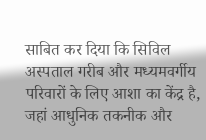साबित कर दिया कि सिविल अस्पताल गरीब और मध्यमवर्गीय परिवारों के लिए आशा का केंद्र है, जहां आधुनिक तकनीक और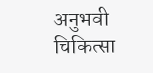अनुभवी चिकित्सा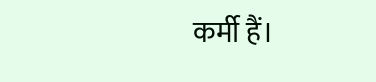कर्मी हैं।